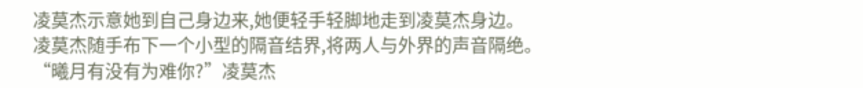凌莫杰示意她到自己身边来,她便轻手轻脚地走到凌莫杰身边。
凌莫杰随手布下一个小型的隔音结界,将两人与外界的声音隔绝。
“曦月有没有为难你?”凌莫杰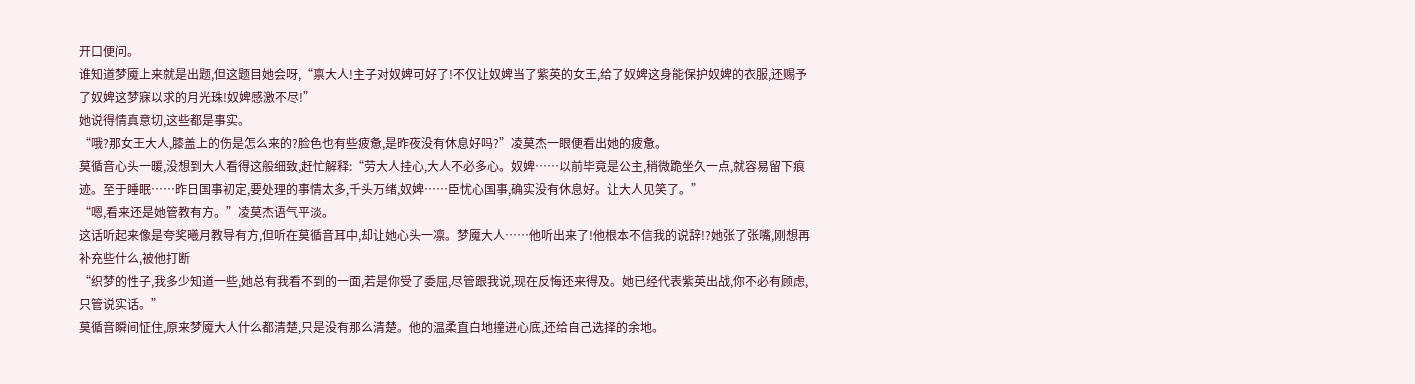开口便问。
谁知道梦魇上来就是出题,但这题目她会呀,“禀大人!主子对奴婢可好了!不仅让奴婢当了紫英的女王,给了奴婢这身能保护奴婢的衣服,还赐予了奴婢这梦寐以求的月光珠!奴婢感激不尽!”
她说得情真意切,这些都是事实。
“哦?那女王大人,膝盖上的伤是怎么来的?脸色也有些疲惫,是昨夜没有休息好吗?”凌莫杰一眼便看出她的疲惫。
莫循音心头一暖,没想到大人看得这般细致,赶忙解释:“劳大人挂心,大人不必多心。奴婢……以前毕竟是公主,稍微跪坐久一点,就容易留下痕迹。至于睡眠……昨日国事初定,要处理的事情太多,千头万绪,奴婢……臣忧心国事,确实没有休息好。让大人见笑了。”
“嗯,看来还是她管教有方。”凌莫杰语气平淡。
这话听起来像是夸奖曦月教导有方,但听在莫循音耳中,却让她心头一凛。梦魇大人……他听出来了!他根本不信我的说辞!?她张了张嘴,刚想再补充些什么,被他打断
“织梦的性子,我多少知道一些,她总有我看不到的一面,若是你受了委屈,尽管跟我说,现在反悔还来得及。她已经代表紫英出战,你不必有顾虑,只管说实话。”
莫循音瞬间怔住,原来梦魇大人什么都清楚,只是没有那么清楚。他的温柔直白地撞进心底,还给自己选择的余地。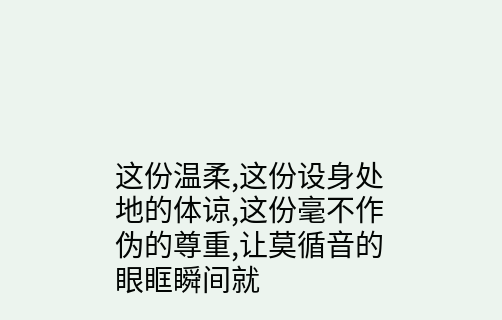这份温柔,这份设身处地的体谅,这份毫不作伪的尊重,让莫循音的眼眶瞬间就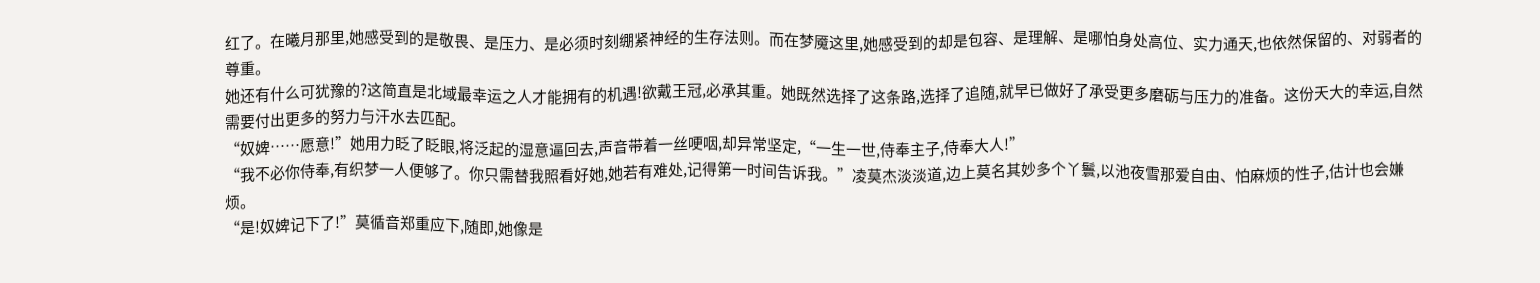红了。在曦月那里,她感受到的是敬畏、是压力、是必须时刻绷紧神经的生存法则。而在梦魇这里,她感受到的却是包容、是理解、是哪怕身处高位、实力通天,也依然保留的、对弱者的尊重。
她还有什么可犹豫的?这简直是北域最幸运之人才能拥有的机遇!欲戴王冠,必承其重。她既然选择了这条路,选择了追随,就早已做好了承受更多磨砺与压力的准备。这份天大的幸运,自然需要付出更多的努力与汗水去匹配。
“奴婢……愿意!”她用力眨了眨眼,将泛起的湿意逼回去,声音带着一丝哽咽,却异常坚定,“一生一世,侍奉主子,侍奉大人!”
“我不必你侍奉,有织梦一人便够了。你只需替我照看好她,她若有难处,记得第一时间告诉我。”凌莫杰淡淡道,边上莫名其妙多个丫鬟,以池夜雪那爱自由、怕麻烦的性子,估计也会嫌烦。
“是!奴婢记下了!”莫循音郑重应下,随即,她像是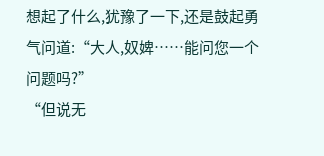想起了什么,犹豫了一下,还是鼓起勇气问道:“大人,奴婢……能问您一个问题吗?”
“但说无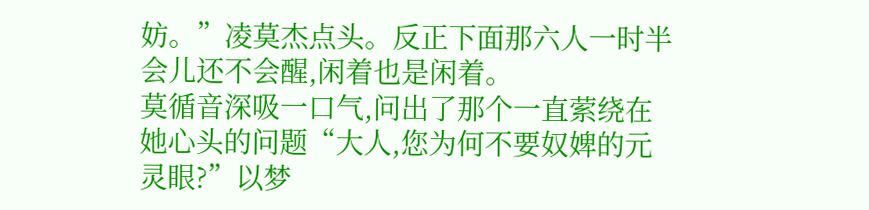妨。”凌莫杰点头。反正下面那六人一时半会儿还不会醒,闲着也是闲着。
莫循音深吸一口气,问出了那个一直萦绕在她心头的问题“大人,您为何不要奴婢的元灵眼?”以梦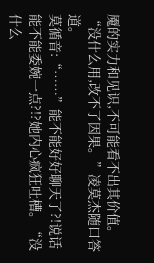魇的实力和见识,不可能看不出其价值。
“没什么用,改不了因果。”凌莫杰随口答道。
莫循音:“……”能不能好好聊天了?!说话能不能委婉一点?!?她内心疯狂吐槽。“没什么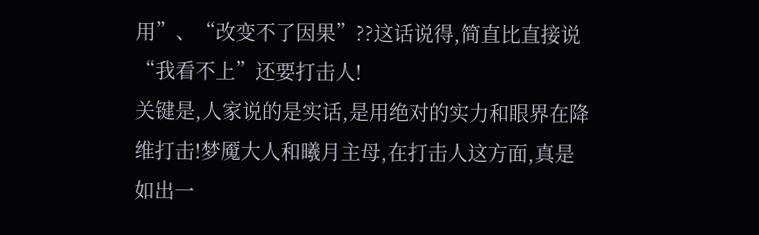用”、“改变不了因果”??这话说得,简直比直接说“我看不上”还要打击人!
关键是,人家说的是实话,是用绝对的实力和眼界在降维打击!梦魇大人和曦月主母,在打击人这方面,真是如出一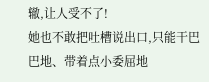辙,让人受不了!
她也不敢把吐槽说出口,只能干巴巴地、带着点小委屈地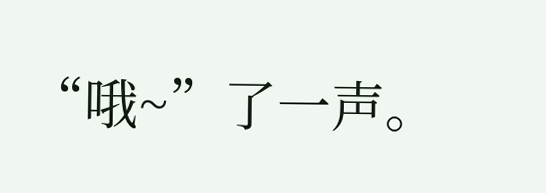“哦~”了一声。